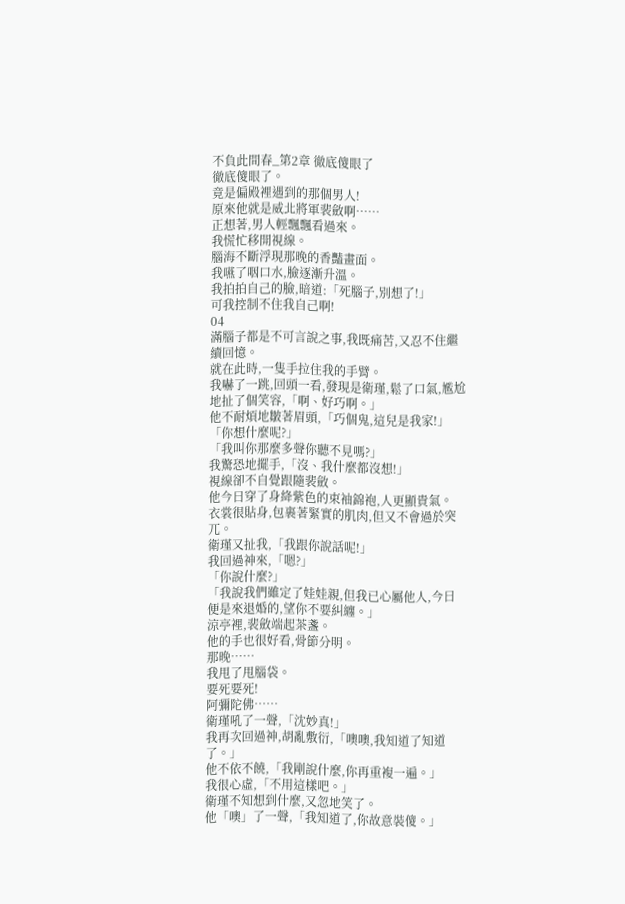不負此間春_第2章 徹底傻眼了
徹底傻眼了。
竟是偏殿裡遇到的那個男人!
原來他就是威北將軍裴斂啊……
正想著,男人輕飄飄看過來。
我慌忙移開視線。
腦海不斷浮現那晚的香豔畫面。
我嚥了咽口水,臉逐漸升溫。
我拍拍自己的臉,暗道:「死腦子,別想了!」
可我控制不住我自己啊!
04
滿腦子都是不可言說之事,我既痛苦,又忍不住繼續回憶。
就在此時,一隻手拉住我的手臂。
我嚇了一跳,回頭一看,發現是衛瑾,鬆了口氣,尷尬地扯了個笑容,「啊、好巧啊。」
他不耐煩地皺著眉頭,「巧個鬼,這兒是我家!」
「你想什麼呢?」
「我叫你那麼多聲你聽不見嗎?」
我驚恐地擺手,「沒、我什麼都沒想!」
視線卻不自覺跟隨裴斂。
他今日穿了身絳紫色的束袖錦袍,人更顯貴氣。
衣裳很貼身,包裹著緊實的肌肉,但又不會過於突兀。
衛瑾又扯我,「我跟你說話呢!」
我回過神來,「嗯?」
「你說什麼?」
「我說我們雖定了娃娃親,但我已心屬他人,今日便是來退婚的,望你不要糾纏。」
涼亭裡,裴斂端起茶盞。
他的手也很好看,骨節分明。
那晚……
我甩了甩腦袋。
要死要死!
阿彌陀佛……
衛瑾吼了一聲,「沈妙真!」
我再次回過神,胡亂敷衍,「噢噢,我知道了知道了。」
他不依不饒,「我剛說什麼,你再重複一遍。」
我很心虛,「不用這樣吧。」
衛瑾不知想到什麼,又忽地笑了。
他「噢」了一聲,「我知道了,你故意裝傻。」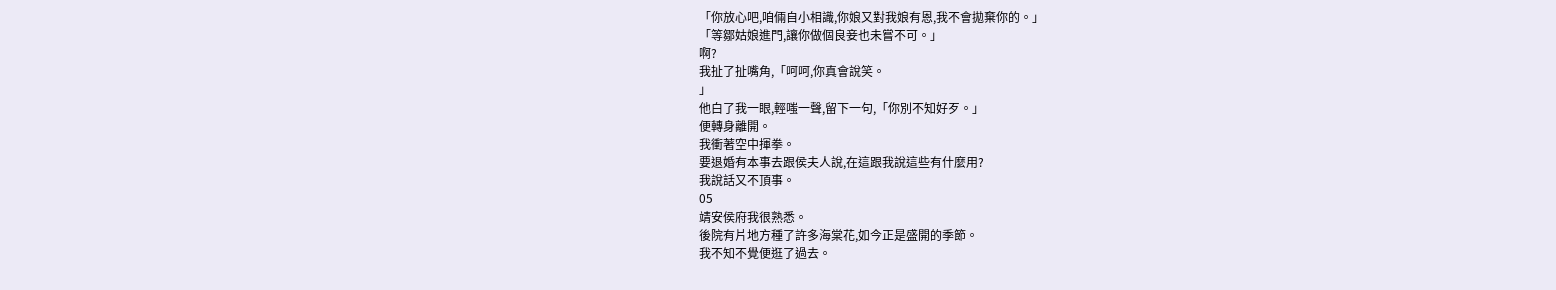「你放心吧,咱倆自小相識,你娘又對我娘有恩,我不會拋棄你的。」
「等鄒姑娘進門,讓你做個良妾也未嘗不可。」
啊?
我扯了扯嘴角,「呵呵,你真會說笑。
」
他白了我一眼,輕嗤一聲,留下一句,「你別不知好歹。」
便轉身離開。
我衝著空中揮拳。
要退婚有本事去跟侯夫人說,在這跟我說這些有什麼用?
我說話又不頂事。
05
靖安侯府我很熟悉。
後院有片地方種了許多海棠花,如今正是盛開的季節。
我不知不覺便逛了過去。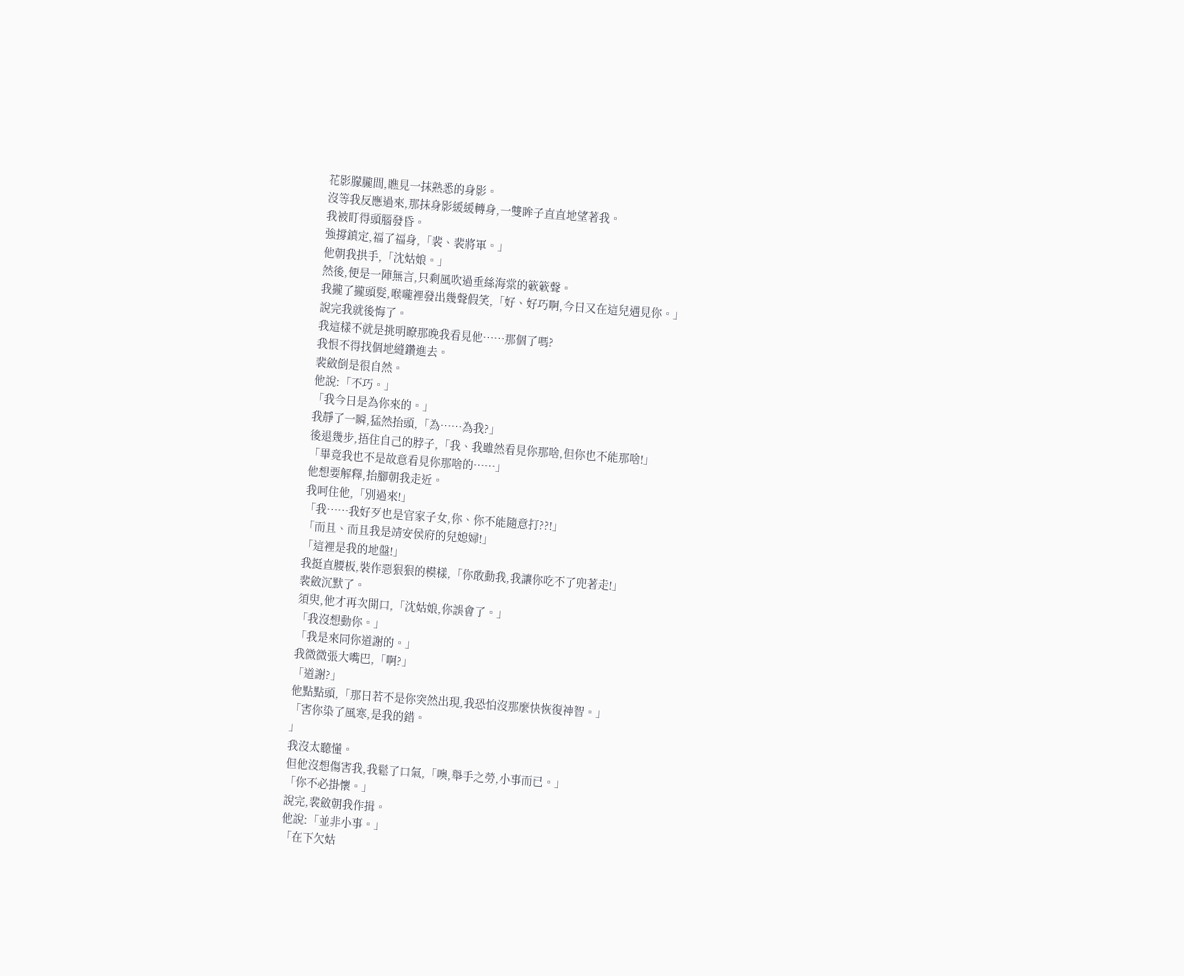花影朦朧間,瞧見一抹熟悉的身影。
沒等我反應過來,那抹身影緩緩轉身,一雙眸子直直地望著我。
我被盯得頭腦發昏。
強撐鎮定,福了福身,「裴、裴將軍。」
他朝我拱手,「沈姑娘。」
然後,便是一陣無言,只剩風吹過垂絲海棠的簌簌聲。
我攏了攏頭髮,喉嚨裡發出幾聲假笑,「好、好巧啊,今日又在這兒遇見你。」
說完我就後悔了。
我這樣不就是挑明瞭那晚我看見他……那個了嗎?
我恨不得找個地縫鑽進去。
裴斂倒是很自然。
他說:「不巧。」
「我今日是為你來的。」
我靜了一瞬,猛然抬頭,「為……為我?」
後退幾步,捂住自己的脖子,「我、我雖然看見你那啥,但你也不能那啥!」
「畢竟我也不是故意看見你那啥的……」
他想要解釋,抬腳朝我走近。
我呵住他,「別過來!」
「我……我好歹也是官家子女,你、你不能隨意打??!」
「而且、而且我是靖安侯府的兒媳婦!」
「這裡是我的地盤!」
我挺直腰板,裝作惡狠狠的模樣,「你敢動我,我讓你吃不了兜著走!」
裴斂沉默了。
須臾,他才再次開口,「沈姑娘,你誤會了。」
「我沒想動你。」
「我是來同你道謝的。」
我微微張大嘴巴,「啊?」
「道謝?」
他點點頭,「那日若不是你突然出現,我恐怕沒那麼快恢復神智。」
「害你染了風寒,是我的錯。
」
我沒太聽懂。
但他沒想傷害我,我鬆了口氣,「噢,舉手之勞,小事而已。」
「你不必掛懷。」
說完,裴斂朝我作揖。
他說:「並非小事。」
「在下欠姑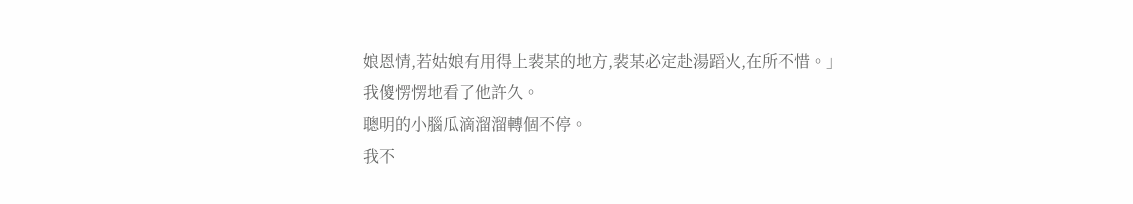娘恩情,若姑娘有用得上裴某的地方,裴某必定赴湯蹈火,在所不惜。」
我傻愣愣地看了他許久。
聰明的小腦瓜滴溜溜轉個不停。
我不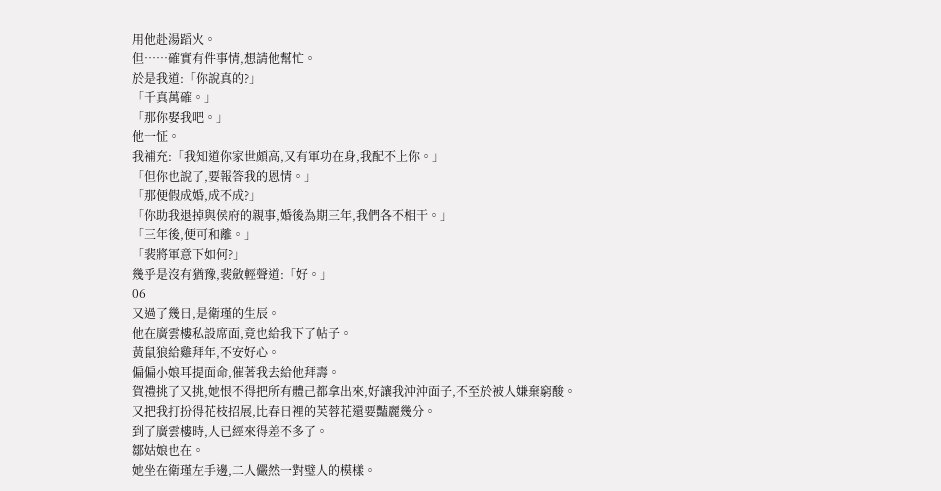用他赴湯蹈火。
但……確實有件事情,想請他幫忙。
於是我道:「你說真的?」
「千真萬確。」
「那你娶我吧。」
他一怔。
我補充:「我知道你家世頗高,又有軍功在身,我配不上你。」
「但你也說了,要報答我的恩情。」
「那便假成婚,成不成?」
「你助我退掉與侯府的親事,婚後為期三年,我們各不相干。」
「三年後,便可和離。」
「裴將軍意下如何?」
幾乎是沒有猶豫,裴斂輕聲道:「好。」
06
又過了幾日,是衛瑾的生辰。
他在廣雲樓私設席面,竟也給我下了帖子。
黃鼠狼給雞拜年,不安好心。
偏偏小娘耳提面命,催著我去給他拜壽。
賀禮挑了又挑,她恨不得把所有體己都拿出來,好讓我沖沖面子,不至於被人嫌棄窮酸。
又把我打扮得花枝招展,比春日裡的芙蓉花還要豔麗幾分。
到了廣雲樓時,人已經來得差不多了。
鄒姑娘也在。
她坐在衛瑾左手邊,二人儼然一對璧人的模樣。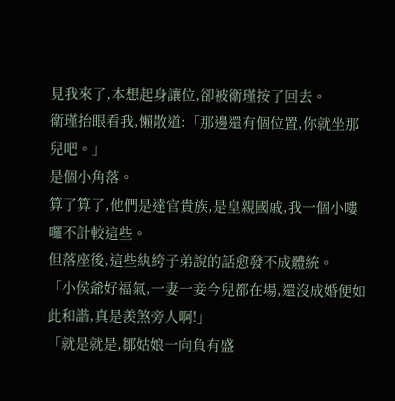見我來了,本想起身讓位,卻被衛瑾按了回去。
衛瑾抬眼看我,懶散道:「那邊還有個位置,你就坐那兒吧。」
是個小角落。
算了算了,他們是達官貴族,是皇親國戚,我一個小嘍囉不計較這些。
但落座後,這些紈絝子弟說的話愈發不成體統。
「小侯爺好福氣,一妻一妾今兒都在場,還沒成婚便如此和諧,真是羨煞旁人啊!」
「就是就是,鄒姑娘一向負有盛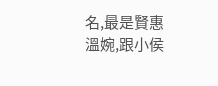名,最是賢惠溫婉,跟小侯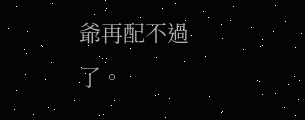爺再配不過了。